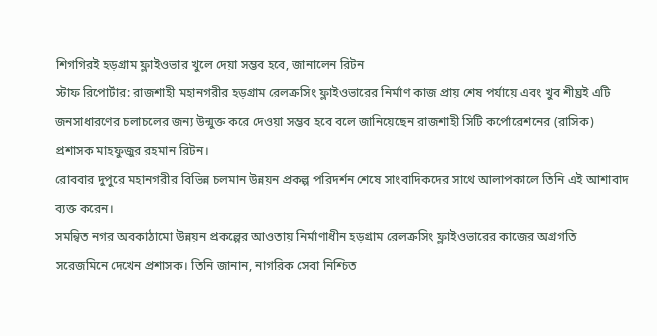শিগগিরই হড়গ্রাম ফ্লাইওভার খুলে দেয়া সম্ভব হবে, জানালেন রিটন
স্টাফ রিপোর্টার: রাজশাহী মহানগরীর হড়গ্রাম রেলক্রসিং ফ্লাইওভারের নির্মাণ কাজ প্রায় শেষ পর্যায়ে এবং খুব শীঘ্রই এটি জনসাধারণের চলাচলের জন্য উন্মুক্ত করে দেওয়া সম্ভব হবে বলে জানিয়েছেন রাজশাহী সিটি কর্পোরেশনের (রাসিক) প্রশাসক মাহফুজুর রহমান রিটন।
রোববার দুপুরে মহানগরীর বিভিন্ন চলমান উন্নয়ন প্রকল্প পরিদর্শন শেষে সাংবাদিকদের সাথে আলাপকালে তিনি এই আশাবাদ ব্যক্ত করেন।
সমন্বিত নগর অবকাঠামো উন্নয়ন প্রকল্পের আওতায় নির্মাণাধীন হড়গ্রাম রেলক্রসিং ফ্লাইওভারের কাজের অগ্রগতি সরেজমিনে দেখেন প্রশাসক। তিনি জানান, নাগরিক সেবা নিশ্চিত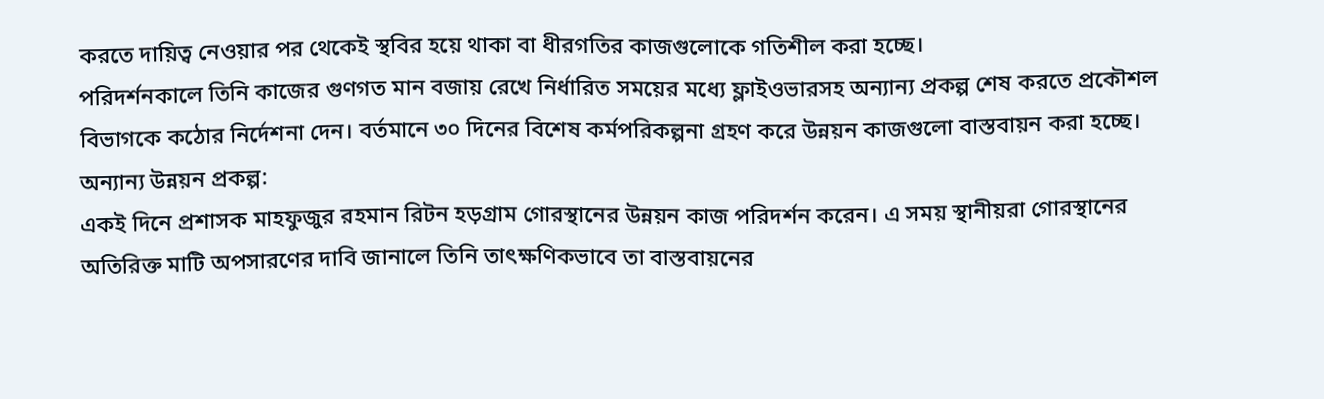করতে দায়িত্ব নেওয়ার পর থেকেই স্থবির হয়ে থাকা বা ধীরগতির কাজগুলোকে গতিশীল করা হচ্ছে।
পরিদর্শনকালে তিনি কাজের গুণগত মান বজায় রেখে নির্ধারিত সময়ের মধ্যে ফ্লাইওভারসহ অন্যান্য প্রকল্প শেষ করতে প্রকৌশল বিভাগকে কঠোর নির্দেশনা দেন। বর্তমানে ৩০ দিনের বিশেষ কর্মপরিকল্পনা গ্রহণ করে উন্নয়ন কাজগুলো বাস্তবায়ন করা হচ্ছে।
অন্যান্য উন্নয়ন প্রকল্প:
একই দিনে প্রশাসক মাহফুজুর রহমান রিটন হড়গ্রাম গোরস্থানের উন্নয়ন কাজ পরিদর্শন করেন। এ সময় স্থানীয়রা গোরস্থানের অতিরিক্ত মাটি অপসারণের দাবি জানালে তিনি তাৎক্ষণিকভাবে তা বাস্তবায়নের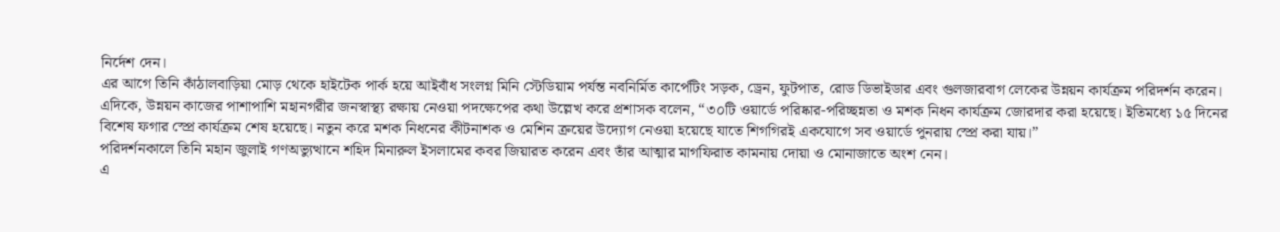নির্দেশ দেন।
এর আগে তিনি কাঁঠালবাড়িয়া মোড় থেকে হাইটেক পার্ক হয়ে আইবাঁধ সংলগ্ন মিনি স্টেডিয়াম পর্যন্ত নবনির্মিত কার্পেটিং সড়ক, ড্রেন, ফুটপাত, রোড ডিভাইডার এবং গুলজারবাগ লেকের উন্নয়ন কার্যক্রম পরিদর্শন করেন।
এদিকে, উন্নয়ন কাজের পাশাপাশি মহানগরীর জনস্বাস্থ্য রক্ষায় নেওয়া পদক্ষেপের কথা উল্লেখ করে প্রশাসক বলেন, “৩০টি ওয়ার্ডে পরিষ্কার-পরিচ্ছন্নতা ও মশক নিধন কার্যক্রম জোরদার করা হয়েছে। ইতিমধ্যে ১৫ দিনের বিশেষ ফগার স্প্রে কার্যক্রম শেষ হয়েছে। নতুন করে মশক নিধনের কীটনাশক ও মেশিন ক্রয়ের উদ্যোগ নেওয়া হয়েছে যাতে শিগগিরই একযোগে সব ওয়ার্ডে পুনরায় স্প্রে করা যায়।”
পরিদর্শনকালে তিনি মহান জুলাই গণঅভ্যুত্থানে শহিদ মিনারুল ইসলামের কবর জিয়ারত করেন এবং তাঁর আত্মার মাগফিরাত কামনায় দোয়া ও মোনাজাতে অংশ নেন।
এ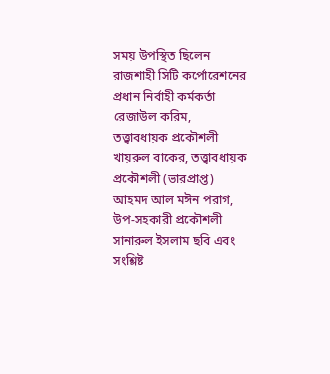সময় উপস্থিত ছিলেন রাজশাহী সিটি কর্পোরেশনের প্রধান নির্বাহী কর্মকর্তা রেজাউল করিম, তত্ত্বাবধায়ক প্রকৌশলী খায়রুল বাকের, তত্ত্বাবধায়ক প্রকৌশলী (ভারপ্রাপ্ত) আহমদ আল মঈন পরাগ, উপ-সহকারী প্রকৌশলী সানারুল ইসলাম ছবি এবং সংশ্লিষ্ট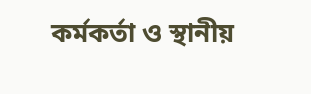কর্মকর্তা ও স্থানীয়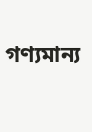গণ্যমান্য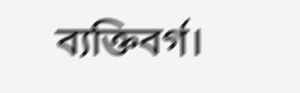ব্যক্তিবর্গ।